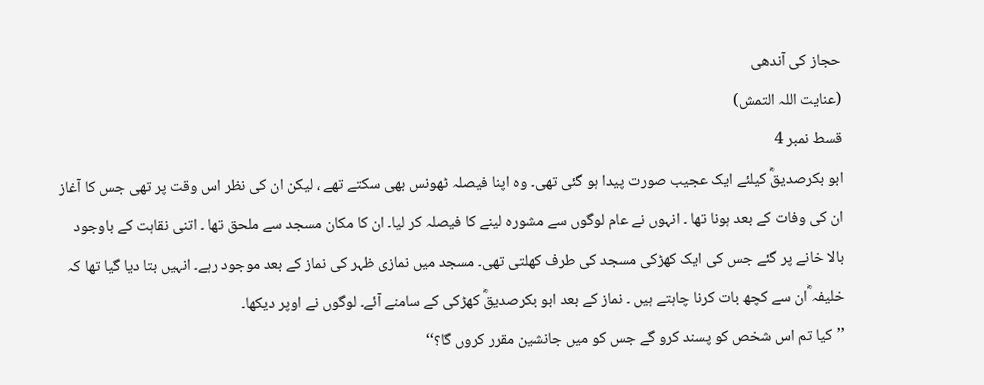حجاز کی آندھی
(عنایت اللہ التمش)
قسط نمبر 4
ابو بکرصدیقؓ کیلئے ایک عجیب صورت پیدا ہو گئی تھی۔ وہ اپنا فیصلہ ٹھونس بھی سکتے تھے ، لیکن ان کی نظر اس وقت پر تھی جس کا آغاز ان کی وفات کے بعد ہونا تھا ۔ انہوں نے عام لوگوں سے مشورہ لینے کا فیصلہ کر لیا۔ ان کا مکان مسجد سے ملحق تھا ۔ اتنی نقاہت کے باوجود بالا خانے پر گئے جس کی ایک کھڑکی مسجد کی طرف کھلتی تھی۔ مسجد میں نمازی ظہر کی نماز کے بعد موجود رہے۔ انہیں بتا دیا گیا تھا کہ خلیفہ ؓان سے کچھ بات کرنا چاہتے ہیں ۔ نماز کے بعد ابو بکرصدیقؓ کھڑکی کے سامنے آئے۔ لوگوں نے اوپر دیکھا۔
’’کیا تم اس شخص کو پسند کرو گے جس کو میں جانشین مقرر کروں گا؟‘‘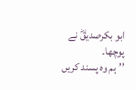ابو بکرصدیقؓ نے پوچھا۔
’’ہم وہ پسند کریں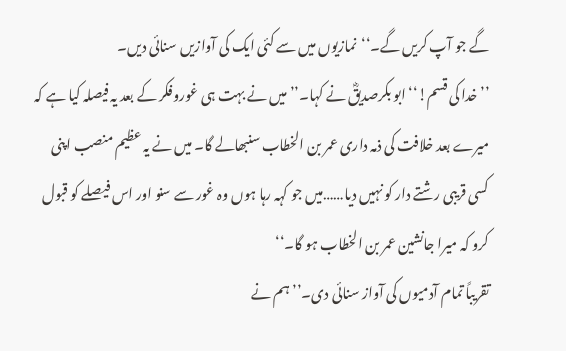گے جو آپ کریں گے۔‘‘نمازیوں میں سے کئی ایک کی آوازیں سنائی دیں۔
’’خدا کی قسم!‘‘ ابو بکرصدیقؓ نے کہا۔’’میں نے بہت ہی غوروفکر کے بعد یہ فیصلہ کیا ہے کہ میرے بعد خلافت کی ذمہ داری عمر بن الخطاب سنبھالے گا۔ میں نے یہ عظیم منصب اپنی کسی قریبی رشتے دار کو نہیں دیا……میں جو کہہ رہا ہوں وہ غور سے سنو اور اس فیصلے کو قبول کرو کہ میرا جانشین عمر بن الخطاب ہو گا۔‘‘
تقریباً تمام آدمیوں کی آواز سنائی دی۔’’ ہم نے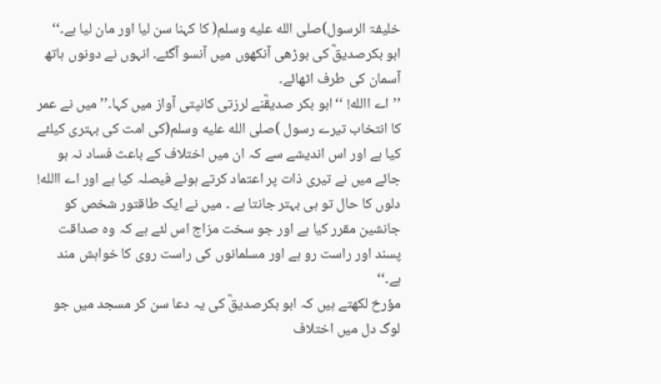خلیفۃ الرسول)صلى الله عليه وسلم( کا کہنا سن لیا اور مان لیا ہے۔‘‘
ابو بکرصدیقؓ کی بوڑھی آنکھوں میں آنسو آگئے۔ انہوں نے دونوں ہاتھ آسمان کی طرف اٹھائے۔
’’اے االله! ‘‘ابو بکر صدیقؓنے لرزتی کانپتی آواز میں کہا۔’’ میں نے عمر کا انتخاب تیرے رسول )صلى الله عليه وسلم(کی امت کی بہتری کیلئے کیا ہے اور اس اندیشے سے کہ ان میں اختلاف کے باعث فساد نہ ہو جائے میں نے تیری ذات پر اعتماد کرتے ہوئے فیصلہ کیا ہے اور اے االله! دلوں کا حال تو ہی بہتر جانتا ہے ۔ میں نے ایک طاقتور شخص کو جانشین مقرر کیا ہے اور جو سخت مزاج اس لئے ہے کہ وہ صداقت پسند اور راست رو ہے اور مسلمانوں کی راست روی کا خواہش مند ہے۔‘‘
مؤرخ لکھتے ہیں کہ ابو بکرصدیقؓ کی یہ دعا سن کر مسجد میں جو لوگ دل میں اختلاف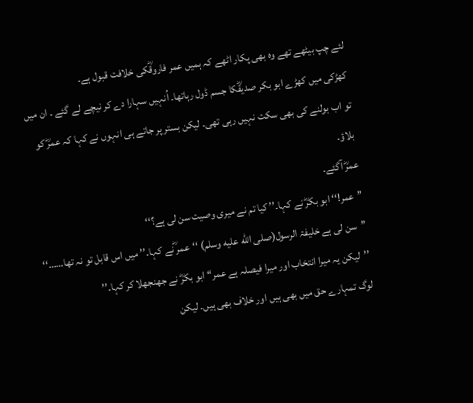لئے چپ بیٹھے تھے وہ بھی پکار اٹھے کہ ہمیں عمر فاروقؓکی خلافت قبول ہے۔
کھڑکی میں کھڑے ابو بکر صدیقؓکا جسم ڈول رہاتھا۔ اُنہیں سہارا دے کر نیچے لے گئے ۔ ان میں تو اب بولنے کی بھی سکت نہیں رہی تھی۔ لیکن بستر پر جاتے ہی انہوں نے کہا کہ عمرؓ کو بلاؤ۔
عمرؓ آگئے۔
’’عمر!‘‘ ابو بکرؓ نے کہا۔’’ کیا تم نے میری وصیت سن لی ہے؟‘‘
’’سن لی ہے خلیفۃ الرسول(صلى الله عليه وسلم) ‘‘عمر ؓنے کہا۔’’ میں اس قابل تو نہ تھا……‘‘ ’’لیکن یہ میرا انتخاب اور میرا فیصلہ ہے عمر‘‘ ابو بکرؓ نے جھنجھلا کر کہا۔’’
لوگ تمہارے حق میں بھی ہیں اور خلاف بھی ہیں۔ لیکن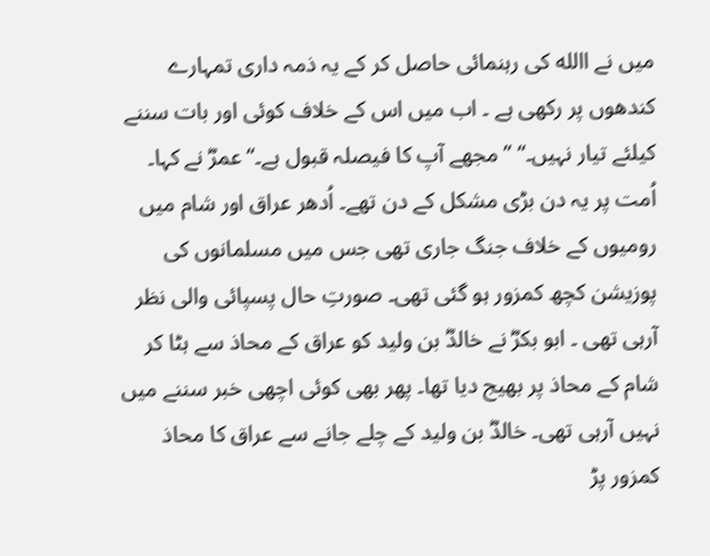میں نے االله کی رہنمائی حاصل کر کے یہ ذمہ داری تمہارے کندھوں پر رکھی ہے ۔ اب میں اس کے خلاف کوئی اور بات سننے کیلئے تیار نہیں۔‘‘ ’’مجھے آپ کا فیصلہ قبول ہے۔‘‘ عمرؓ نے کہا۔ اُمت پر یہ دن بڑی مشکل کے دن تھے۔ اُدھر عراق اور شام میں رومیوں کے خلاف جنگ جاری تھی جس میں مسلمانوں کی پوزیشن کچھ کمزور ہو گئی تھی۔ صورتِ حال پسپائی والی نظر آرہی تھی ۔ ابو بکرؓ نے خالدؓ بن ولید کو عراق کے محاذ سے ہٹا کر شام کے محاذ پر بھیج دیا تھا۔ پھر بھی کوئی اچھی خبر سننے میں نہیں آرہی تھی۔ خالدؓ بن ولید کے چلے جانے سے عراق کا محاذ کمزور پڑ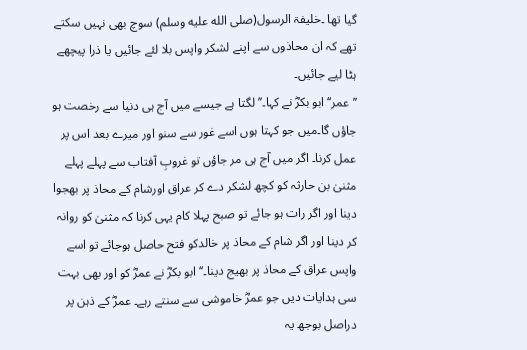گیا تھا ۔خلیفۃ الرسول(صلى الله عليه وسلم) سوچ بھی نہیں سکتے تھے کہ ان محاذوں سے اپنے لشکر واپس بلا لئے جائیں یا ذرا پیچھے ہٹا لیے جائیں۔
’’عمر‘‘ ابو بکرؓ نے کہا۔’’ لگتا ہے جیسے میں آج ہی دنیا سے رخصت ہو جاؤں گا۔میں جو کہتا ہوں اسے غور سے سنو اور میرے بعد اس پر عمل کرنا۔ اگر میں آج ہی مر جاؤں تو غروبِ آفتاب سے پہلے پہلے مثنیٰ بن حارثہ کو کچھ لشکر دے کر عراق اورشام کے محاذ پر بھجوا دینا اور اگر رات ہو جائے تو صبح پہلا کام یہی کرنا کہ مثنیٰ کو روانہ کر دینا اور اگر شام کے محاذ پر خالدکو فتح حاصل ہوجائے تو اسے واپس عراق کے محاذ پر بھیج دینا۔‘‘ ابو بکرؓ نے عمرؓ کو اور بھی بہت سی ہدایات دیں جو عمرؓ خاموشی سے سنتے رہے۔ عمرؓ کے ذہن پر دراصل بوجھ یہ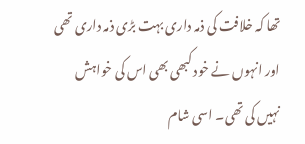تھا کہ خلافت کی ذمہ داری بہت بڑی ذمہ داری تھی اور انہوں نے خود کبھی بھی اس کی خواہش نہیں کی تھی۔ اسی شام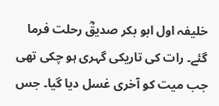خلیفہ اول ابو بکر صدیقؓ رحلت فرما گئے۔ رات کی تاریکی گہری ہو چکی تھی جب میت کو آخری غسل دیا گیا۔ جس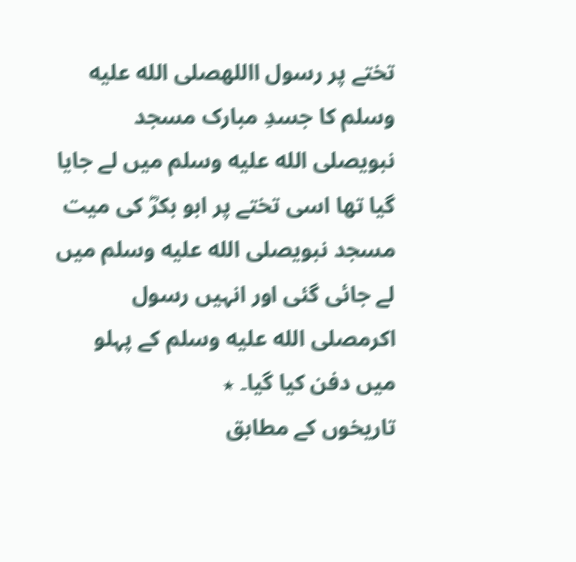تختے پر رسول االلهصلى الله عليه وسلم کا جسدِ مبارک مسجد نبویصلى الله عليه وسلم میں لے جایا گیا تھا اسی تختے پر ابو بکرؓ کی میت مسجد نبویصلى الله عليه وسلم میں لے جائی گئی اور انہیں رسول اکرمصلى الله عليه وسلم کے پہلو میں دفن کیا گیا۔ ٭
تاریخوں کے مطابق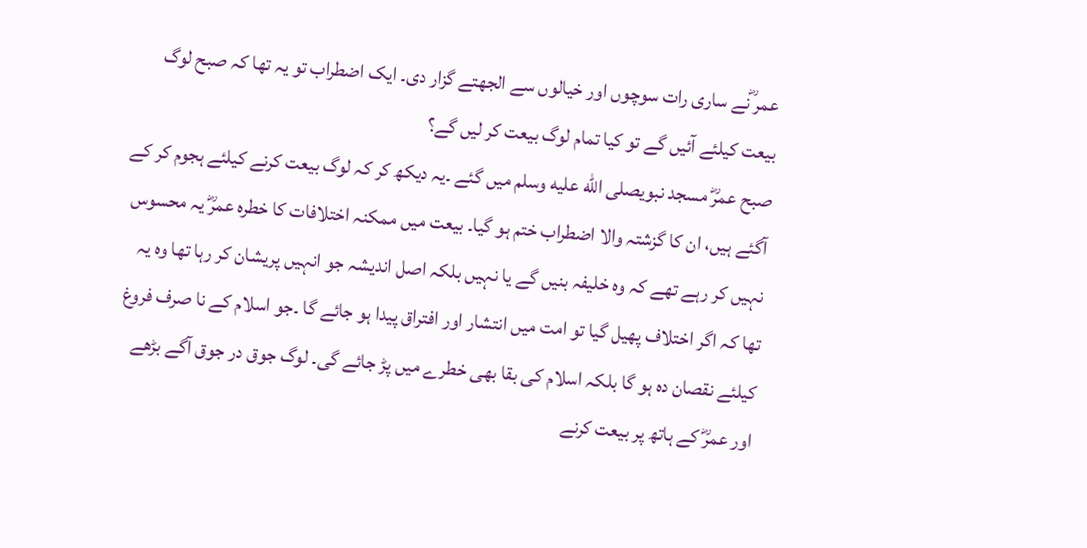عمر ؓنے ساری رات سوچوں اور خیالوں سے الجھتے گزار دی۔ ایک اضطراب تو یہ تھا کہ صبح لوگ بیعت کیلئے آئیں گے تو کیا تمام لوگ بیعت کر لیں گے؟
صبح عمرؓ مسجد نبویصلى الله عليه وسلم میں گئے ۔یہ دیکھ کر کہ لوگ بیعت کرنے کیلئے ہجوم کر کے آگئے ہیں، ان کا گزشتہ والا اضطراب ختم ہو گیا۔ بیعت میں ممکنہ اختلافات کا خطرہ عمرؓ یہ محسوس نہیں کر رہے تھے کہ وہ خلیفہ بنیں گے یا نہیں بلکہ اصل اندیشہ جو انہیں پریشان کر رہا تھا وہ یہ تھا کہ اگر اختلاف پھیل گیا تو امت میں انتشار اور افتراق پیدا ہو جائے گا ۔جو اسلام کے نا صرف فروغ کیلئے نقصان دہ ہو گا بلکہ اسلام کی بقا بھی خطرے میں پڑ جائے گی۔ لوگ جوق در جوق آگے بڑھے اور عمرؓ کے ہاتھ پر بیعت کرنے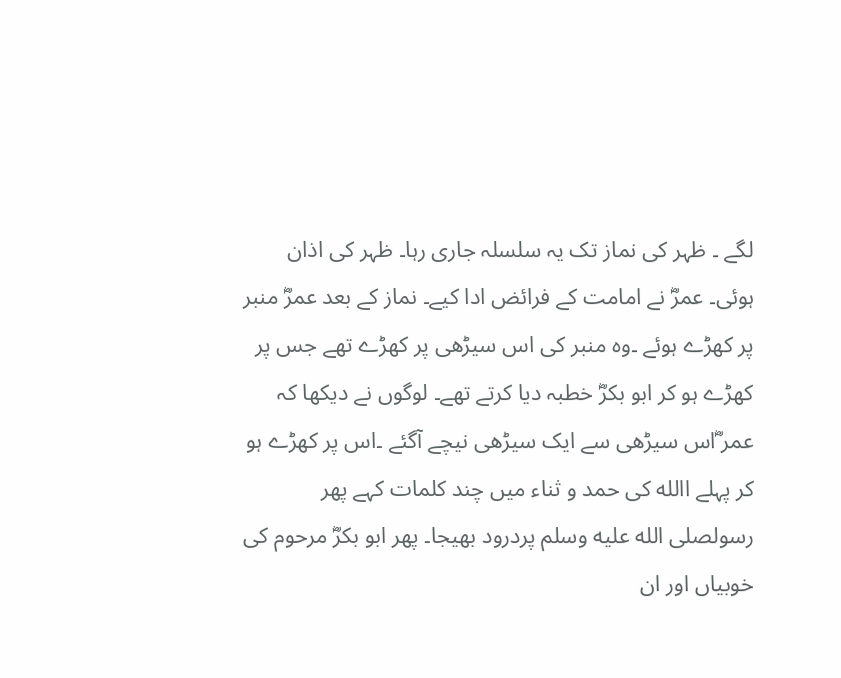لگے ۔ ظہر کی نماز تک یہ سلسلہ جاری رہا۔ ظہر کی اذان ہوئی۔ عمرؓ نے امامت کے فرائض ادا کیے۔ نماز کے بعد عمرؓ منبر پر کھڑے ہوئے ۔وہ منبر کی اس سیڑھی پر کھڑے تھے جس پر کھڑے ہو کر ابو بکرؓ خطبہ دیا کرتے تھے۔ لوگوں نے دیکھا کہ عمر ؓاس سیڑھی سے ایک سیڑھی نیچے آگئے ۔اس پر کھڑے ہو کر پہلے االله کی حمد و ثناء میں چند کلمات کہے پھر رسولصلى الله عليه وسلم پردرود بھیجا۔ پھر ابو بکرؓ مرحوم کی خوبیاں اور ان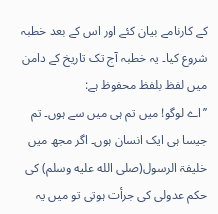کے کارنامے بیان کئے اور اس کے بعد خطبہ شروع کیا۔ یہ خطبہ آج تک تاریخ کے دامن میں لفظ بلفظ محفوظ ہے:
’’اے لوگو! میں تم ہی میں سے ہوں۔ تم جیسا ہی ایک انسان ہوں۔ اگر مجھ میں خلیفۃ الرسول(صلى الله عليه وسلم) کی حکم عدولی کی جرأت ہوتی تو میں یہ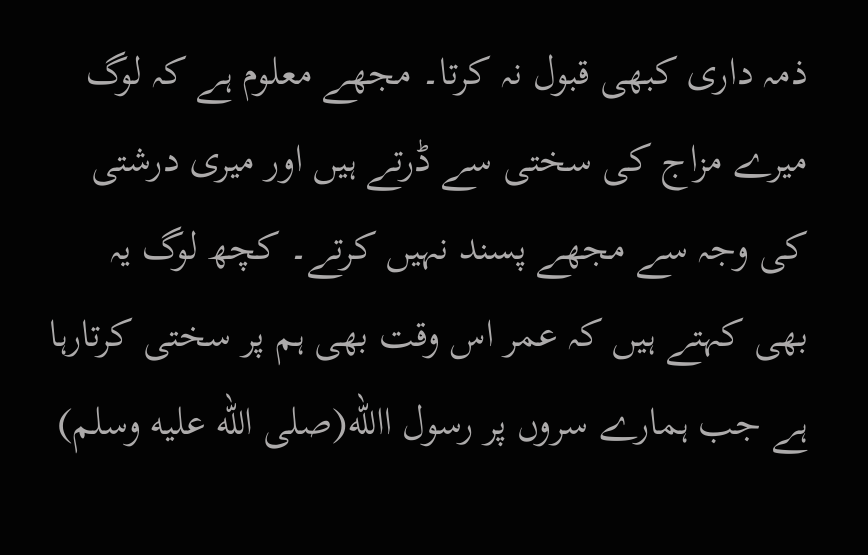ذمہ داری کبھی قبول نہ کرتا۔ مجھے معلوم ہے کہ لوگ میرے مزاج کی سختی سے ڈرتے ہیں اور میری درشتی کی وجہ سے مجھے پسند نہیں کرتے۔ کچھ لوگ یہ بھی کہتے ہیں کہ عمر اس وقت بھی ہم پر سختی کرتارہا ہے جب ہمارے سروں پر رسول االله(صلى الله عليه وسلم)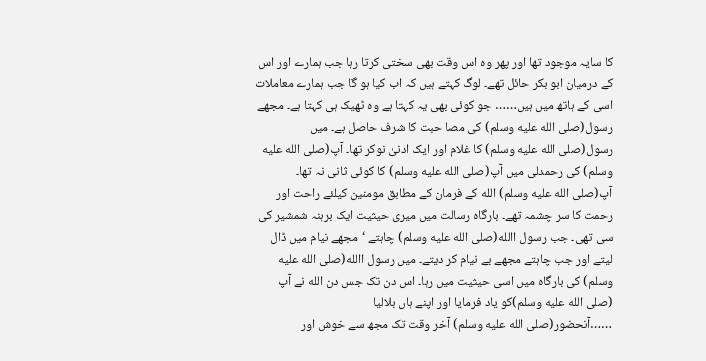کا سایہ موجود تھا اور پھر وہ اس وقت بھی سختی کرتا رہا جب ہمارے اور اس کے درمیان ابو بکر حائل تھے۔ لوگ کہتے ہیں کہ اب کیا ہو گا جب ہمارے معاملات اسی کے ہاتھ میں ہیں…… جو کوئی بھی یہ کہتا ہے وہ ٹھیک ہی کہتا ہے۔ مجھے رسول(صلى الله عليه وسلم) کی مصا حبت کا شرف حاصل ہے۔ میں رسول(صلى الله عليه وسلم) کا غلام اور ایک ادنیٰ نوکر تھا۔ آپ(صلى الله عليه وسلم) کی رحمدلی میں آپ(صلى الله عليه وسلم) کا کوئی ثانی نہ تھا۔ آپ(صلى الله عليه وسلم) الله کے فرمان کے مطابق مومنین کیلئے راحت اور رحمت کا سر چشمہ تھے۔ بارگاہ رسالت میں میری حیثیت ایک برہنہ شمشیر کی سی تھی۔ جب رسول االله(صلى الله عليه وسلم) چاہتے ‘مجھے نیام میں ڈال لیتے اور جب چاہتے مجھے بے نیام کر دیتے۔ میں رسول االله(صلى الله عليه وسلم) کی بارگاہ میں اسی حیثیت میں رہا۔ اس دن تک جس دن الله نے آپ (صلى الله عليه وسلم)کو یاد فرمایا اور اپنے ہاں بلالیا
……آنحضور(صلى الله عليه وسلم) آخر وقت تک مجھ سے خوش اور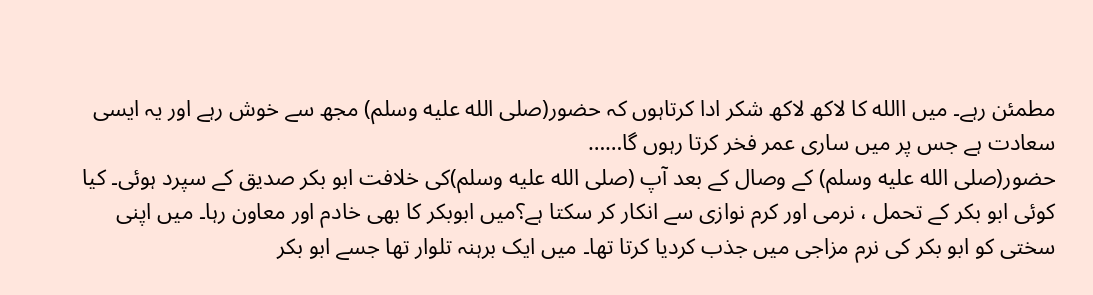مطمئن رہے۔ میں االله کا لاکھ لاکھ شکر ادا کرتاہوں کہ حضور(صلى الله عليه وسلم) مجھ سے خوش رہے اور یہ ایسی سعادت ہے جس پر میں ساری عمر فخر کرتا رہوں گا……
حضور(صلى الله عليه وسلم) کے وصال کے بعد آپ (صلى الله عليه وسلم)کی خلافت ابو بکر صدیق کے سپرد ہوئی۔ کیا کوئی ابو بکر کے تحمل ، نرمی اور کرم نوازی سے انکار کر سکتا ہے؟میں ابوبکر کا بھی خادم اور معاون رہا۔ میں اپنی سختی کو ابو بکر کی نرم مزاجی میں جذب کردیا کرتا تھا۔ میں ایک برہنہ تلوار تھا جسے ابو بکر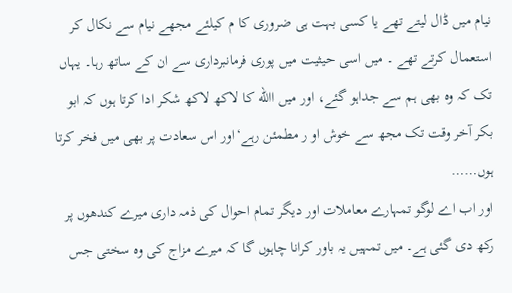نیام میں ڈال لیتے تھے یا کسی بہت ہی ضروری کا م کیلئے مجھے نیام سے نکال کر استعمال کرتے تھے ۔ میں اسی حیثیت میں پوری فرمانبرداری سے ان کے ساتھ رہا۔ یہاں تک کہ وہ بھی ہم سے جداہو گئے، اور میں االله کا لاکھ لاکھ شکر ادا کرتا ہوں کہ ابو بکر آخر وقت تک مجھ سے خوش او ر مطمئن رہے‘اور اس سعادت پر بھی میں فخر کرتا ہوں……
اور اب اے لوگو تمہارے معاملات اور دیگر تمام احوال کی ذمہ داری میرے کندھوں پر رکھ دی گئی ہے۔ میں تمہیں یہ باور کرانا چاہوں گا کہ میرے مزاج کی وہ سختی جس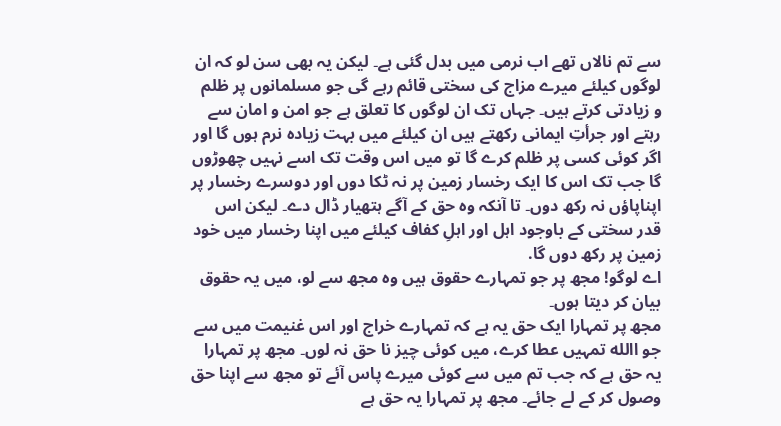سے تم نالاں تھے اب نرمی میں بدل گئی ہے۔ لیکن یہ بھی سن لو کہ ان لوگوں کیلئے میرے مزاج کی سختی قائم رہے گی جو مسلمانوں پر ظلم و زیادتی کرتے ہیں۔ جہاں تک ان لوگوں کا تعلق ہے جو امن و امان سے رہتے اور جرأتِ ایمانی رکھتے ہیں ان کیلئے میں بہت زیادہ نرم ہوں گا اور اگر کوئی کسی پر ظلم کرے گا تو میں اس وقت تک اسے نہیں چھوڑوں گا جب تک اس کا ایک رخسار زمین پر نہ ٹکا دوں اور دوسرے رخسار پر اپناپاؤں نہ رکھ دوں۔ تا آنکہ وہ حق کے آگے ہتھیار ڈال دے۔ لیکن اس قدر سختی کے باوجود اہل اور اہلِ کفاف کیلئے میں اپنا رخسار میں خود زمین پر رکھ دوں گا.
اے لوگو! مجھ پر جو تمہارے حقوق ہیں وہ مجھ سے لو، میں یہ حقوق بیان کر دیتا ہوں۔
مجھ پر تمہارا ایک حق یہ ہے کہ تمہارے خراج اور اس غنیمت میں سے جو االله تمہیں عطا کرے، میں کوئی چیز نا حق نہ لوں۔ مجھ پر تمہارا یہ حق ہے کہ جب تم میں سے کوئی میرے پاس آئے تو مجھ سے اپنا حق وصول کر کے لے جائے۔ مجھ پر تمہارا یہ حق ہے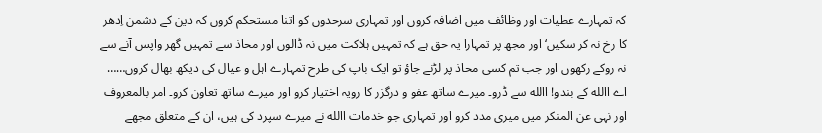کہ تمہارے عطیات اور وظائف میں اضافہ کروں اور تمہاری سرحدوں کو اتنا مستحکم کروں کہ دین کے دشمن اِدھر کا رخ نہ کر سکیں‘ اور مجھ پر تمہارا یہ حق ہے کہ تمہیں ہلاکت میں نہ ڈالوں اور محاذ سے تمہیں گھر واپس آنے سے نہ روکے رکھوں اور جب تم کسی محاذ پر لڑنے جاؤ تو ایک باپ کی طرح تمہارے اہل و عیال کی دیکھ بھال کروں……
اے االله کے بندو! االله سے ڈرو۔ میرے ساتھ عفو و درگزر کا رویہ اختیار کرو اور میرے ساتھ تعاون کرو۔ امر بالمعروف اور نہی عن المنکر میں میری مدد کرو اور تمہاری جو خدمات االله نے میرے سپرد کی ہیں، ان کے متعلق مجھے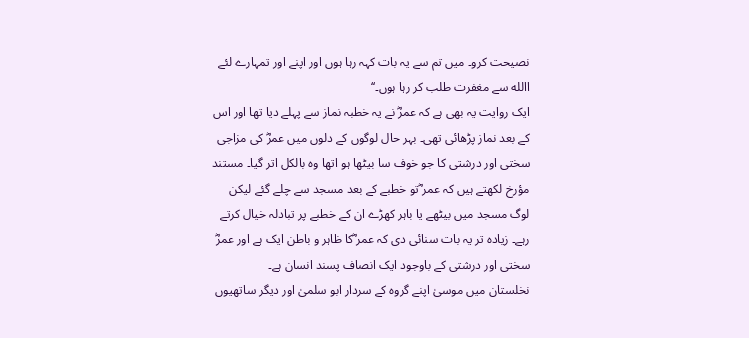نصیحت کرو۔ میں تم سے یہ بات کہہ رہا ہوں اور اپنے اور تمہارے لئے االله سے مغفرت طلب کر رہا ہوں۔‘‘
ایک روایت یہ بھی ہے کہ عمرؓ نے یہ خطبہ نماز سے پہلے دیا تھا اور اس کے بعد نماز پڑھائی تھی۔ بہر حال لوگوں کے دلوں میں عمرؓ کی مزاجی سختی اور درشتی کا جو خوف سا بیٹھا ہو اتھا وہ بالکل اتر گیا۔ مستند مؤرخ لکھتے ہیں کہ عمر ؓتو خطبے کے بعد مسجد سے چلے گئے لیکن لوگ مسجد میں بیٹھے یا باہر کھڑے ان کے خطبے پر تبادلہ خیال کرتے رہے۔ زیادہ تر یہ بات سنائی دی کہ عمر ؓکا ظاہر و باطن ایک ہے اور عمرؓ سختی اور درشتی کے باوجود ایک انصاف پسند انسان ہے۔
نخلستان میں موسیٰ اپنے گروہ کے سردار ابو سلمیٰ اور دیگر ساتھیوں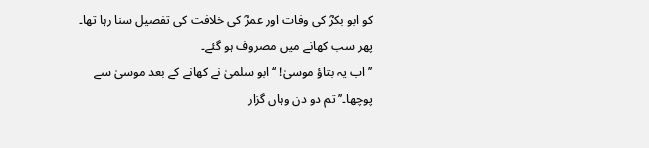کو ابو بکرؓ کی وفات اور عمرؓ کی خلافت کی تفصیل سنا رہا تھا۔ پھر سب کھانے میں مصروف ہو گئے۔
’’اب یہ بتاؤ موسیٰ! ‘‘ابو سلمیٰ نے کھانے کے بعد موسیٰ سے پوچھا۔’’ تم دو دن وہاں گزار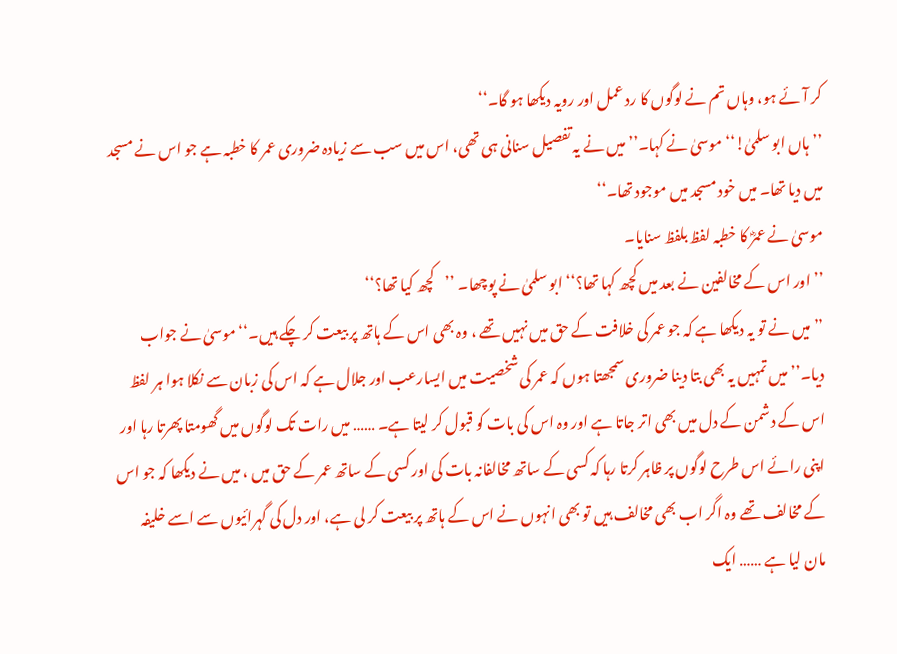کر آئے ہو، وہاں تم نے لوگوں کا رد عمل اور رویہ دیکھا ہو گا۔‘‘
’’ہاں ابو سلمیٰ!‘‘موسیٰ نے کہا۔’’ میں نے یہ تفصیل سنانی ہی تھی، اس میں سب سے زیادہ ضروری عمر کا خطبہ ہے جو اس نے مسجد میں دیا تھا۔ میں خود مسجد میں موجود تھا۔‘‘
موسیٰ نے عمرؓ کا خطبہ لفظ بلفظ سنایا۔
’’اور اس کے مخالفین نے بعد میں کچھ کہا تھا؟‘‘ ابو سلمیٰ نے پوچھا۔ ’’کچھ کیا تھا؟‘‘
’’میں نے تو یہ دیکھا ہے کہ جو عمر کی خلافت کے حق میں نہیں تھے ، وہ بھی اس کے ہاتھ پر بیعت کر چکے ہیں۔‘‘ موسیٰ نے جواب دیا۔’’ میں تمہیں یہ بھی بتا دینا ضروری سمجھتا ہوں کہ عمر کی شخصیت میں ایسارعب اور جلال ہے کہ اس کی زبان سے نکلا ہوا ہر لفظ اس کے دشمن کے دل میں بھی اتر جاتا ہے اور وہ اس کی بات کو قبول کر لیتا ہے۔ …… میں رات تک لوگوں میں گھومتا پھرتا رہا اور اپنی رائے اس طرح لوگوں پر ظاہر کرتا رہا کہ کسی کے ساتھ مخالفانہ بات کی اور کسی کے ساتھ عمر کے حق میں ، میں نے دیکھا کہ جو اس کے مخالف تھے وہ اگر اب بھی مخالف ہیں تو بھی انہوں نے اس کے ہاتھ پر بیعت کر لی ہے، اور دل کی گہرائیوں سے اسے خلیفہ مان لیا ہے …… ایک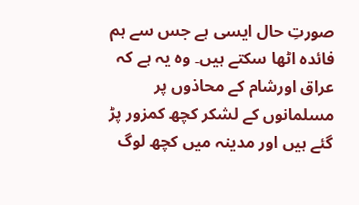صورتِ حال ایسی ہے جس سے ہم فائدہ اٹھا سکتے ہیں۔ وہ یہ ہے کہ عراق اورشام کے محاذوں پر مسلمانوں کے لشکر کچھ کمزور پڑ گئے ہیں اور مدینہ میں کچھ لوگ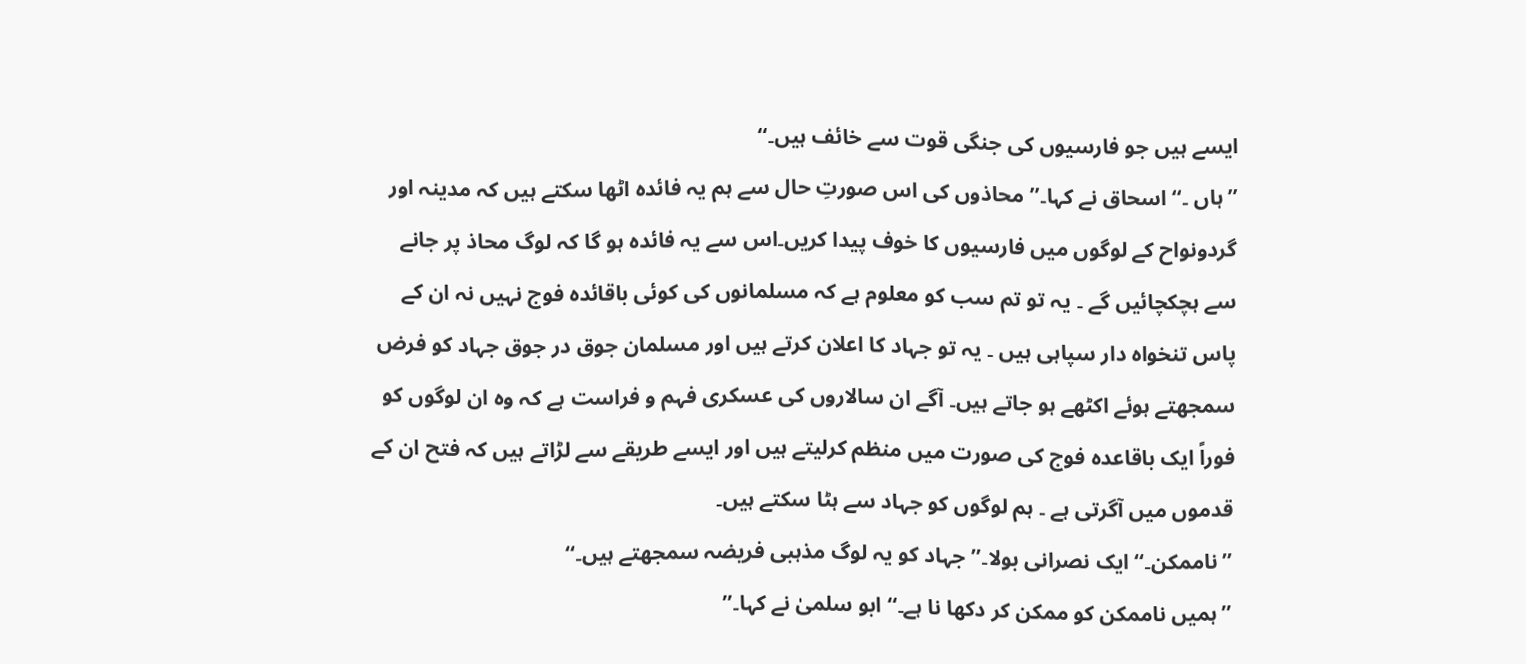ایسے ہیں جو فارسیوں کی جنگی قوت سے خائف ہیں۔‘‘
’’ہاں ۔‘‘ اسحاق نے کہا۔’’ محاذوں کی اس صورتِ حال سے ہم یہ فائدہ اٹھا سکتے ہیں کہ مدینہ اور گردونواح کے لوگوں میں فارسیوں کا خوف پیدا کریں۔اس سے یہ فائدہ ہو گا کہ لوگ محاذ پر جانے سے ہچکچائیں گے ۔ یہ تو تم سب کو معلوم ہے کہ مسلمانوں کی کوئی باقائدہ فوج نہیں نہ ان کے پاس تنخواہ دار سپاہی ہیں ۔ یہ تو جہاد کا اعلان کرتے ہیں اور مسلمان جوق در جوق جہاد کو فرض سمجھتے ہوئے اکٹھے ہو جاتے ہیں۔ آگے ان سالاروں کی عسکری فہم و فراست ہے کہ وہ ان لوگوں کو فوراً ایک باقاعدہ فوج کی صورت میں منظم کرلیتے ہیں اور ایسے طریقے سے لڑاتے ہیں کہ فتح ان کے قدموں میں آگرتی ہے ۔ ہم لوگوں کو جہاد سے ہٹا سکتے ہیں۔
’’ناممکن۔‘‘ ایک نصرانی بولا۔’’ جہاد کو یہ لوگ مذہبی فریضہ سمجھتے ہیں۔‘‘
’’ہمیں ناممکن کو ممکن کر دکھا نا ہے۔‘‘ ابو سلمیٰ نے کہا۔’’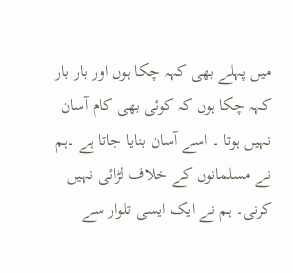میں پہلے بھی کہہ چکا ہوں اور بار بار کہہ چکا ہوں کہ کوئی بھی کام آسان نہیں ہوتا ۔ اسے آسان بنایا جاتا ہے ۔ہم نے مسلمانوں کے خلاف لڑائی نہیں کرنی۔ ہم نے ایک ایسی تلوار سے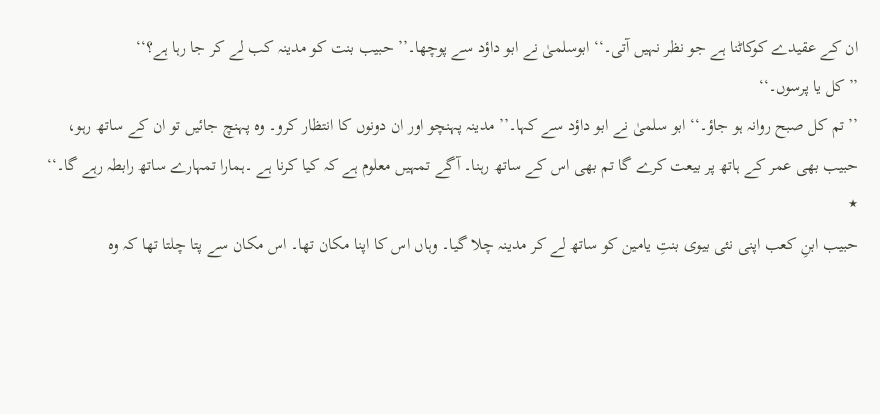ان کے عقیدے کوکاٹنا ہے جو نظر نہیں آتی۔‘‘ ابوسلمیٰ نے ابو داؤد سے پوچھا۔’’ حبیب بنت کو مدینہ کب لے کر جا رہا ہے؟‘‘
’’کل یا پرسوں۔‘‘
’’تم کل صبح روانہ ہو جاؤ۔‘‘ ابو سلمیٰ نے ابو داؤد سے کہا۔’’ مدینہ پہنچو اور ان دونوں کا انتظار کرو۔ وہ پہنچ جائیں تو ان کے ساتھ رہو، حبیب بھی عمر کے ہاتھ پر بیعت کرے گا تم بھی اس کے ساتھ رہنا۔ آگے تمہیں معلوم ہے کہ کیا کرنا ہے ۔ہمارا تمہارے ساتھ رابطہ رہے گا۔‘‘
٭
حبیب ابنِ کعب اپنی نئی بیوی بنتِ یامین کو ساتھ لے کر مدینہ چلا گیا۔ وہاں اس کا اپنا مکان تھا۔ اس مکان سے پتا چلتا تھا کہ وہ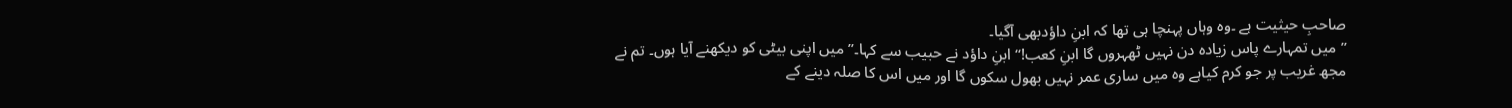صاحبِ حیثیت ہے ۔وہ وہاں پہنچا ہی تھا کہ ابنِ داؤدبھی آگیا۔
’’میں تمہارے پاس زیادہ دن نہیں ٹھہروں گا ابنِ کعب!‘‘ ابنِ داؤد نے حبیب سے کہا۔’’ میں اپنی بیٹی کو دیکھنے آیا ہوں۔ تم نے مجھ غریب پر جو کرم کیاہے وہ میں ساری عمر نہیں بھول سکوں گا اور میں اس کا صلہ دینے کے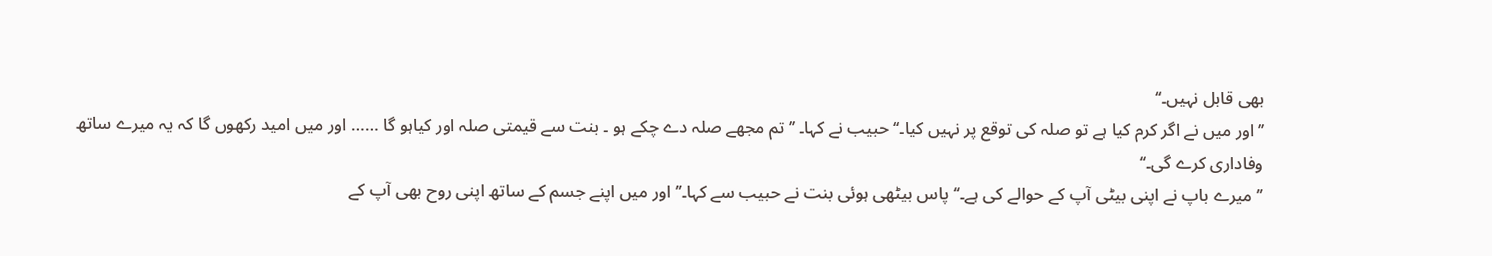بھی قابل نہیں۔‘‘
’’اور میں نے اگر کرم کیا ہے تو صلہ کی توقع پر نہیں کیا۔‘‘ حبیب نے کہا۔ ’’تم مجھے صلہ دے چکے ہو ۔ بنت سے قیمتی صلہ اور کیاہو گا …… اور میں امید رکھوں گا کہ یہ میرے ساتھ وفاداری کرے گی۔‘‘
’’میرے باپ نے اپنی بیٹی آپ کے حوالے کی ہے۔‘‘ پاس بیٹھی ہوئی بنت نے حبیب سے کہا۔’’ اور میں اپنے جسم کے ساتھ اپنی روح بھی آپ کے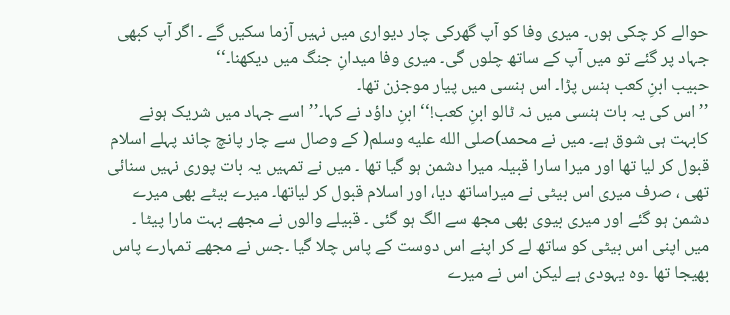حوالے کر چکی ہوں۔ میری وفا کو آپ گھرکی چار دیواری میں نہیں آزما سکیں گے ۔ اگر آپ کبھی جہاد پر گئے تو میں آپ کے ساتھ چلوں گی۔ میری وفا میدانِ جنگ میں دیکھنا۔‘‘
حبیب ابنِ کعب ہنس پڑا۔ اس ہنسی میں پیار موجزن تھا۔
’’اس کی یہ بات ہنسی میں نہ ٹالو ابنِ کعب!‘‘ ابنِ داؤد نے کہا۔’’ اسے جہاد میں شریک ہونے کابہت ہی شوق ہے۔ میں نے محمد)صلى الله عليه وسلم( کے وصال سے چار پانچ چاند پہلے اسلام قبول کر لیا تھا اور میرا سارا قبیلہ میرا دشمن ہو گیا تھا ۔ میں نے تمہیں یہ بات پوری نہیں سنائی تھی ، صرف میری اس بیٹی نے میراساتھ دیا، اور اسلام قبول کر لیاتھا۔ میرے بیٹے بھی میرے دشمن ہو گئے اور میری بیوی بھی مجھ سے الگ ہو گئی ۔ قبیلے والوں نے مجھے بہت مارا پیٹا ۔ میں اپنی اس بیٹی کو ساتھ لے کر اپنے اس دوست کے پاس چلا گیا ۔جس نے مجھے تمہارے پاس بھیجا تھا ۔وہ یہودی ہے لیکن اس نے میرے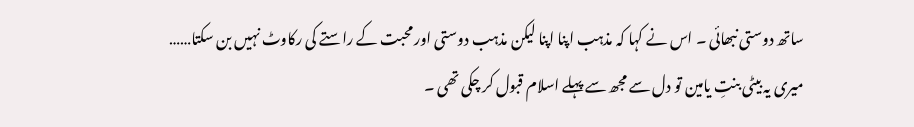ساتھ دوستی نبھائی ۔ اس نے کہا کہ مذہب اپنا اپنا لیکن مذہب دوستی اور محبت کے راستے کی رکاوٹ نہیں بن سکتا……
میری یہ بیٹی بنتِ یامین تو دل سے مجھ سے پہلے اسلام قبول کر چکی تھی ۔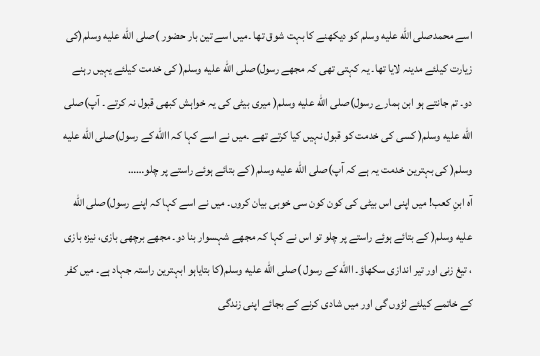اسے محمدصلى الله عليه وسلم کو دیکھنے کا بہت شوق تھا ۔میں اسے تین بار حضور )صلى الله عليه وسلم(کی زیارت کیلئے مدینہ لایا تھا۔ یہ کہتی تھی کہ مجھے رسول)صلى الله عليه وسلم( کی خدمت کیلئے یہیں رہنے دو۔ تم جانتے ہو ابن ہمارے رسول)صلى الله عليه وسلم( میری بیٹی کی یہ خواہش کبھی قبول نہ کرتے ۔ آپ)صلى الله عليه وسلم( کسی کی خدمت کو قبول نہیں کیا کرتے تھے ۔میں نے اسے کہا کہ االله کے رسول)صلى الله عليه وسلم( کی بہترین خدمت یہ ہے کہ آپ)صلى الله عليه وسلم( کے بتائے ہوئے راستے پر چلو……
آہ ابنِ کعب! میں اپنی اس بیٹی کی کون کون سی خوبی بیان کروں۔ میں نے اسے کہا کہ اپنے رسول)صلى الله عليه وسلم( کے بتائے ہوئے راستے پر چلو تو اس نے کہا کہ مجھے شہسوار بنا دو۔ مجھے برچھی بازی، نیزہ بازی ، تیغ زنی اور تیر اندازی سکھاؤ۔ االله کے رسول )صلى الله عليه وسلم(کا بتایاہو ابہترین راستہ جہاد ہے۔ میں کفر کے خاتمے کیلئے لڑوں گی اور میں شادی کرنے کے بجائے اپنی زندگی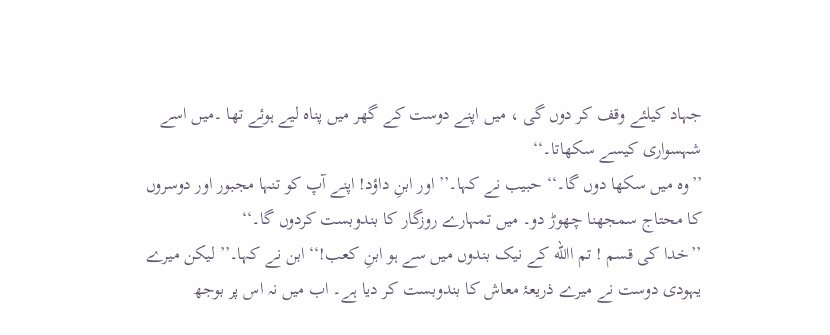جہاد کیلئے وقف کر دوں گی ، میں اپنے دوست کے گھر میں پناہ لیے ہوئے تھا ۔میں اسے شہسواری کیسے سکھاتا۔‘‘
’’وہ میں سکھا دوں گا۔‘‘ حبیب نے کہا۔’’ اور ابنِ داؤد! اپنے آپ کو تنہا مجبور اور دوسروں کا محتاج سمجھنا چھوڑ دو۔ میں تمہارے روزگار کا بندوبست کردوں گا۔‘‘
’’خدا کی قسم ! تم االله کے نیک بندوں میں سے ہو ابنِ کعب!‘‘ ابن نے کہا۔’’ لیکن میرے یہودی دوست نے میرے ذریعۂ معاش کا بندوبست کر دیا ہے۔ اب میں نہ اس پر بوجھ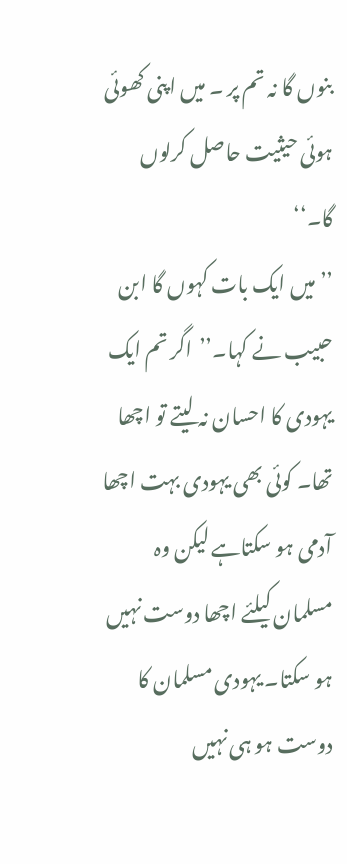بنوں گا نہ تم پر ۔ میں اپنی کھوئی ہوئی حیثیت حاصل کرلوں گا۔‘‘
’’میں ایک بات کہوں گا ابن حبیب نے کہا۔’’اگر تم ایک یہودی کا احسان نہ لیتے تو اچھا تھا۔ کوئی بھی یہودی بہت اچھا آدمی ہو سکتاہے لیکن وہ مسلمان کیلئے اچھا دوست نہیں ہو سکتا۔ یہودی مسلمان کا دوست ہو ہی نہیں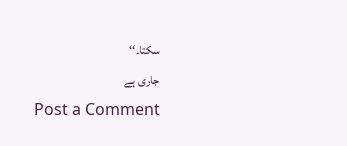سکتا۔‘‘
جاری ہے
Post a Comment